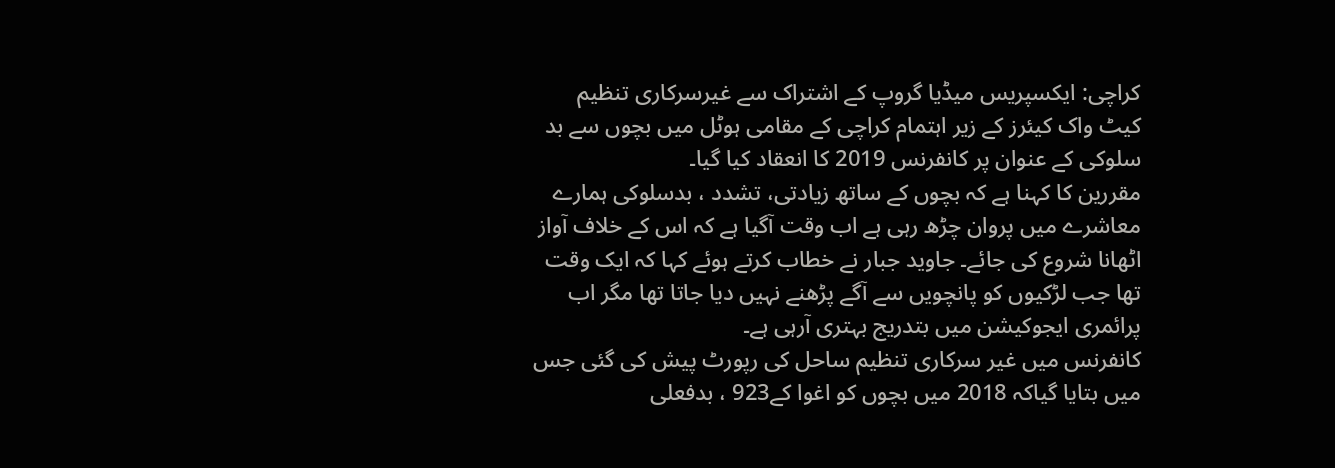کراچی: ایکسپریس میڈیا گروپ کے اشتراک سے غیرسرکاری تنظیم کیٹ واک کیئرز کے زیر اہتمام کراچی کے مقامی ہوٹل میں بچوں سے بد سلوکی کے عنوان پر کانفرنس 2019 کا انعقاد کیا گیا۔
مقررین کا کہنا ہے کہ بچوں کے ساتھ زیادتی، تشدد ، بدسلوکی ہمارے معاشرے میں پروان چڑھ رہی ہے اب وقت آگیا ہے کہ اس کے خلاف آواز اٹھانا شروع کی جائے۔ جاوید جبار نے خطاب کرتے ہوئے کہا کہ ایک وقت تھا جب لڑکیوں کو پانچویں سے آگے پڑھنے نہیں دیا جاتا تھا مگر اب پرائمری ایجوکیشن میں بتدریج بہتری آرہی ہے۔
کانفرنس میں غیر سرکاری تنظیم ساحل کی رپورٹ پیش کی گئی جس میں بتایا گیاکہ 2018 میں بچوں کو اغوا کے923 ، بدفعلی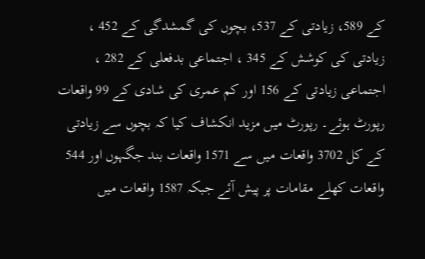کے 589، زیادتی کے 537، بچوں کی گمشدگی کے 452 ، زیادتی کی کوشش کے 345 ، اجتماعی بدفعلی کے 282 ، اجتماعی زیادتی کے 156 اور کم عمری کی شادی کے 99 واقعات رپورٹ ہوئے۔ رپورٹ میں مزید انکشاف کیا کہ بچوں سے زیادتی کے کل 3702 واقعات میں سے 1571 واقعات بند جگہوں اور 544 واقعات کھلے مقامات پر پیش آئے جبکہ 1587 واقعات میں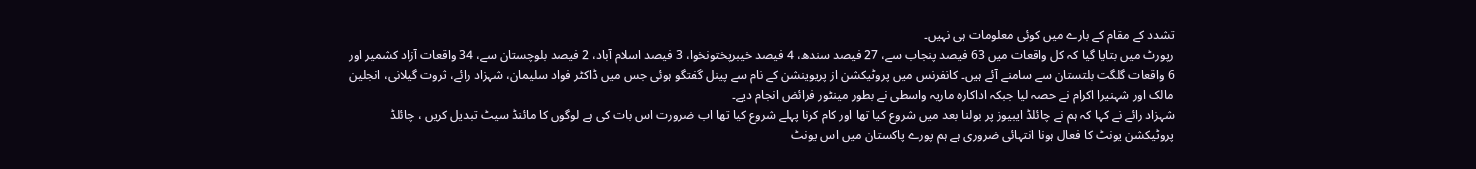تشدد کے مقام کے بارے میں کوئی معلومات ہی نہیں۔
رپورٹ میں بتایا گیا کہ کل واقعات میں 63 فیصد پنجاب سے، 27 فیصد سندھ، 4 فیصد خیبرپختونخوا، 3 فیصد اسلام آباد، 2 فیصد بلوچستان سے، 34 واقعات آزاد کشمیر اور 6 واقعات گلگت بلتستان سے سامنے آئے ہیں۔ کانفرنس میں پروٹیکشن از پریوینشن کے نام سے پینل گفتگو ہوئی جس میں ڈاکٹر فواد سلیمان، شہزاد رائے، ثروت گیلانی، انجلین مالک اور شہنیرا اکرام نے حصہ لیا جبکہ اداکارہ ماریہ واسطی نے بطور مینٹور فرائض انجام دیے۔
شہزاد رائے نے کہا کہ ہم نے چائلڈ ایبیوز پر بولنا بعد میں شروع کیا تھا اور کام کرنا پہلے شروع کیا تھا اب ضرورت اس بات کی ہے لوگوں کا مائنڈ سیٹ تبدیل کریں ، چائلڈ پروٹیکشن یونٹ کا فعال ہونا انتہائی ضروری ہے ہم پورے پاکستان میں اس یونٹ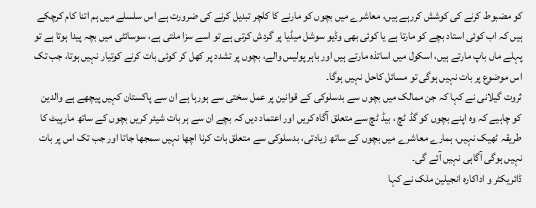کو مضبوط کرنے کی کوشش کررہے ہیں، معاشرے میں بچوں کو مارنے کا کلچر تبدیل کرنے کی ضرورت ہے اس سلسلے میں ہم اتنا کام کرچکے ہیں کہ اب کوئی استاد بچے کو مارتا ہے یا کوئی بھی وڈیو سوشل میڈیا پر گردش کرتی ہے تو اسے سزا ملتی ہے، سوسائٹی میں بچہ پیدا ہوتا ہے تو پہلے ماں باپ مارتے ہیں، اسکول میں اساتذہ مارتے ہیں اور باہر پولیس والے، بچوں پر تشدد پر کھل کر کوئی بات کرنے کوتیار نہیں ہوتا، جب تک اس موضوع پر بات نہیں ہوگی تو مسائل کاحل نہیں ہوگا۔
ثروت گیلانی نے کہا کہ جن ممالک میں بچوں سے بدسلوکی کے قوانین پر عمل سختی سے ہورہا ہے ان سے پاکستان کہیں پیچھے ہے والدین کو چاہیے کہ وہ اپنے بچوں کو گڈ ٹچ ، بیڈ ٹچ سے متعلق آگاہ کریں اور اعتماد دیں کہ بچے ان سے ہر بات شیئر کریں بچوں کے ساتھ مارپیٹ کا طریقہ ٹھیک نہیں، ہمارے معاشرے میں بچوں کے ساتھ زیادتی، بدسلوکی سے متعلق بات کرنا اچھا نہیں سمجھا جاتا اور جب تک اس پر بات نہیں ہوگی آگاہی نہیں آئے گی۔
ڈائریکٹر و اداکارہ انجیلین ملک نے کہا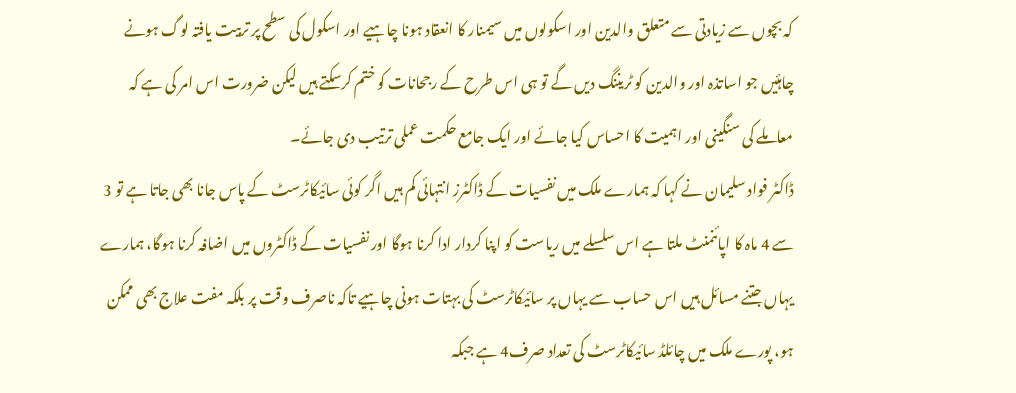کہ بچوں سے زیادتی سے متعلق والدین اور اسکولوں میں سیمنار کا انعقاد ہونا چاہیے اور اسکول کی سطح پر تربیت یافتہ لوگ ہونے چاہئیں جو اساتذہ اور والدین کو ٹریننگ دیں گے تو ہی اس طرح کے رجحانات کو ختم کرسکتے ہیں لیکن ضرورت اس امر کی ہے کہ معاملے کی سنگینی اور اہمیت کا احساس کیا جائے اور ایک جامع حکمت عملی ترتیب دی جائے۔
ڈاکٹر فواد سلیمان نے کہا کہ ہمارے ملک میں نفسیات کے ڈاکٹرز انتہائی کم ہیں اگر کوئی سائیکاٹرسٹ کے پاس جانا بھی جاتا ہے تو 3 سے 4 ماہ کا اپائنمنٹ ملتا ہے اس سلسلے میں ریاست کو اپنا کردار ادا کرنا ہوگا اور نفسیات کے ڈاکٹروں میں اضافہ کرنا ہوگا، ہمارے یہاں جتنے مسائل ہیں اس حساب سے یہاں پر سائیکاٹرسٹ کی بہتات ہونی چاہیے تاکہ ناصرف وقت پر بلکہ مفت علاج بھی ممکن ہو، پورے ملک میں چائلڈ سائیکاٹرسٹ کی تعداد صرف4 ہے جبکہ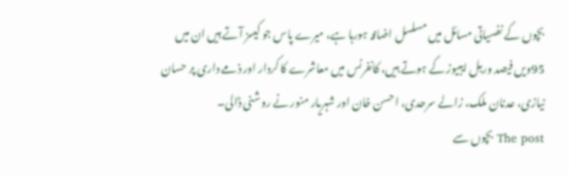بچوں کے نفسیاتی مسائل میں مسلسل اضافہ ہورہا ہے، میرے پاس جو کیسز آتے ہیں ان میں 95ویں فیصد وربل ایبیوز کے ہوتے ہیں، کانفرنس میں معاشرے کا کردار اور ذمے داری پر حسان نیازی، عدنان ملک، زالے سرحدی، احسن خان اور شہریار منور نے روشنی ڈالی۔
The post بچوں سے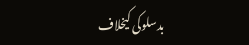بدسلوکی کیخلاف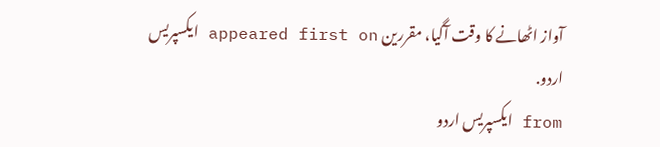آواز اٹھانے کا وقت آگیا، مقررین appeared first on ایکسپریس اردو.
from ایکسپریس اردو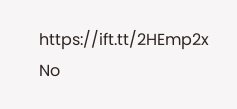https://ift.tt/2HEmp2x
No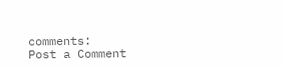comments:
Post a Comment